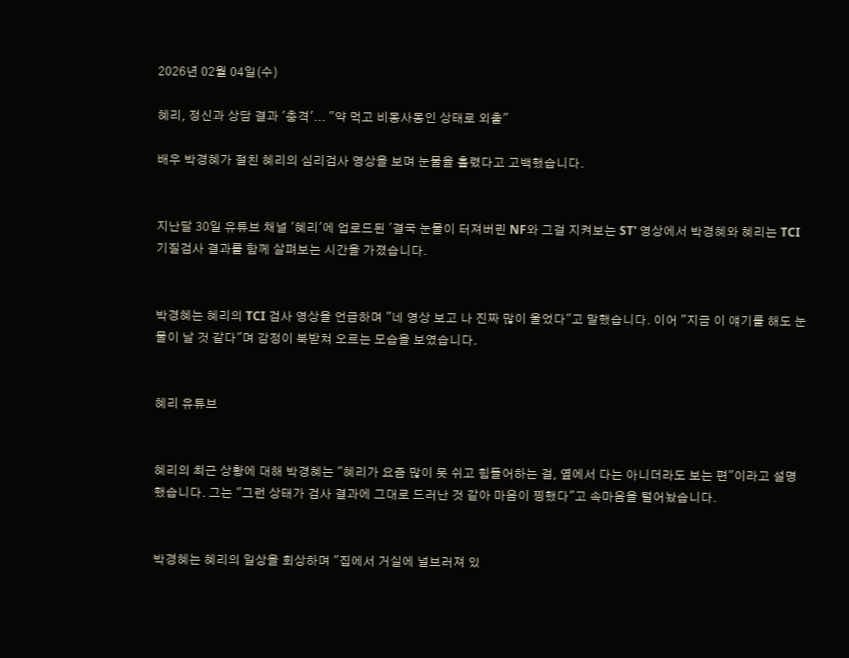2026년 02월 04일(수)

혜리, 정신과 상담 결과 '충격'... "약 먹고 비몽사몽인 상태로 외출"

배우 박경혜가 절친 혜리의 심리검사 영상을 보며 눈물을 흘렸다고 고백했습니다.


지난달 30일 유튜브 채널 '혜리'에 업로드된 '결국 눈물이 터져버린 NF와 그걸 지켜보는 ST' 영상에서 박경혜와 혜리는 TCI 기질검사 결과를 함께 살펴보는 시간을 가졌습니다.


박경혜는 혜리의 TCI 검사 영상을 언급하며 "네 영상 보고 나 진짜 많이 울었다"고 말했습니다. 이어 "지금 이 얘기를 해도 눈물이 날 것 같다"며 감정이 북받쳐 오르는 모습을 보였습니다.


혜리 유튜브


혜리의 최근 상황에 대해 박경혜는 "혜리가 요즘 많이 못 쉬고 힘들어하는 걸, 옆에서 다는 아니더라도 보는 편"이라고 설명했습니다. 그는 "그런 상태가 검사 결과에 그대로 드러난 것 같아 마음이 찡했다"고 속마음을 털어놨습니다.


박경혜는 혜리의 일상을 회상하며 "집에서 거실에 널브러져 있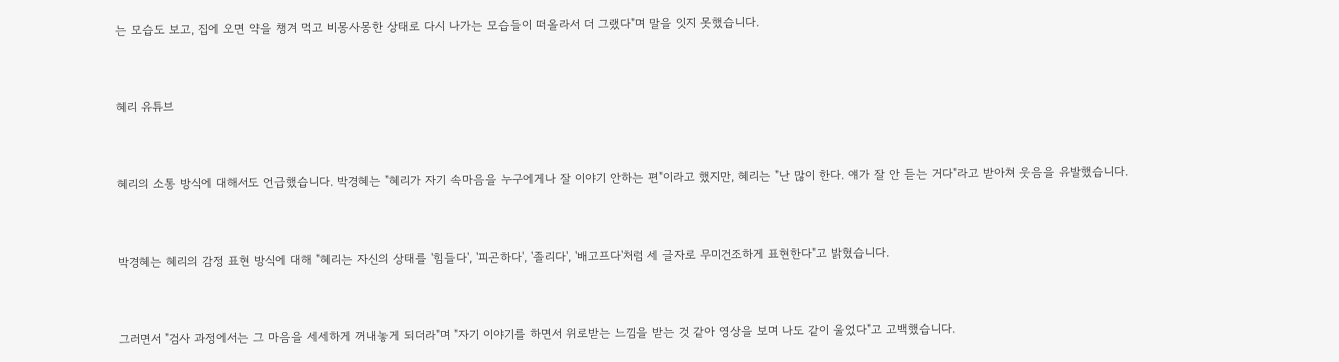는 모습도 보고, 집에 오면 약을 챙겨 먹고 비몽사몽한 상태로 다시 나가는 모습들이 떠올라서 더 그랬다"며 말을 잇지 못했습니다.


혜리 유튜브


혜리의 소통 방식에 대해서도 언급했습니다. 박경혜는 "혜리가 자기 속마음을 누구에게나 잘 이야기 안하는 편"이라고 했지만, 혜리는 "난 많이 한다. 얘가 잘 안 듣는 거다"라고 받아쳐 웃음을 유발했습니다.


박경혜는 혜리의 감정 표현 방식에 대해 "혜리는 자신의 상태를 '힘들다', '피곤하다', '졸리다', '배고프다'처럼 세 글자로 무미건조하게 표현한다"고 밝혔습니다.


그러면서 "검사 과정에서는 그 마음을 세세하게 꺼내놓게 되더라"며 "자기 이야기를 하면서 위로받는 느낌을 받는 것 같아 영상을 보며 나도 같이 울었다"고 고백했습니다.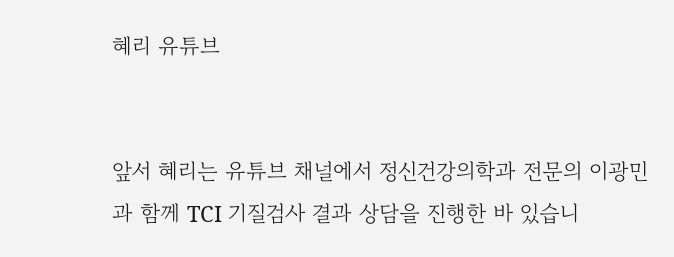혜리 유튜브


앞서 혜리는 유튜브 채널에서 정신건강의학과 전문의 이광민과 함께 TCI 기질검사 결과 상담을 진행한 바 있습니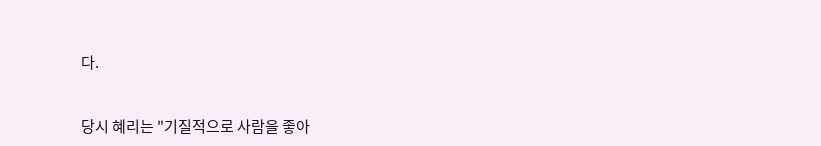다.


당시 혜리는 "기질적으로 사람을 좋아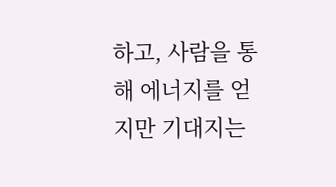하고, 사람을 통해 에너지를 얻지만 기대지는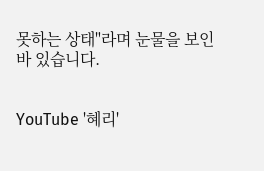못하는 상태"라며 눈물을 보인 바 있습니다.


YouTube '혜리'